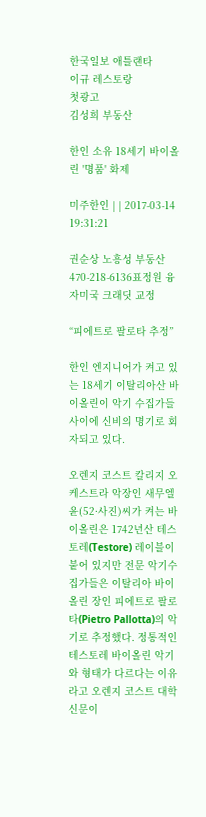한국일보 애틀랜타
이규 레스토랑
첫광고
김성희 부동산

한인 소유 18세기 바이올린 '명품' 화제

미주한인 | | 2017-03-14 19:31:21

권순상 노흥성 부동산 470-218-6136표정원 융자미국 크래딧 교정

“피에트로 팔로타 추정”

한인 엔지니어가 켜고 있는 18세기 이탈리아산 바이올린이 악기 수집가들 사이에 신비의 명기로 회자되고 있다.

오렌지 코스트 칼리지 오케스트라 악장인 새무엘 윤(52·사진)씨가 켜는 바이올린은 1742년산 테스토레(Testore) 레이블이 붙어 있지만 전문 악기수집가들은 이탈리아 바이올린 장인 피에트로 팔로타(Pietro Pallotta)의 악기로 추정했다. 정통적인 테스토레 바이올린 악기와 형태가 다르다는 이유라고 오렌지 코스트 대학신문이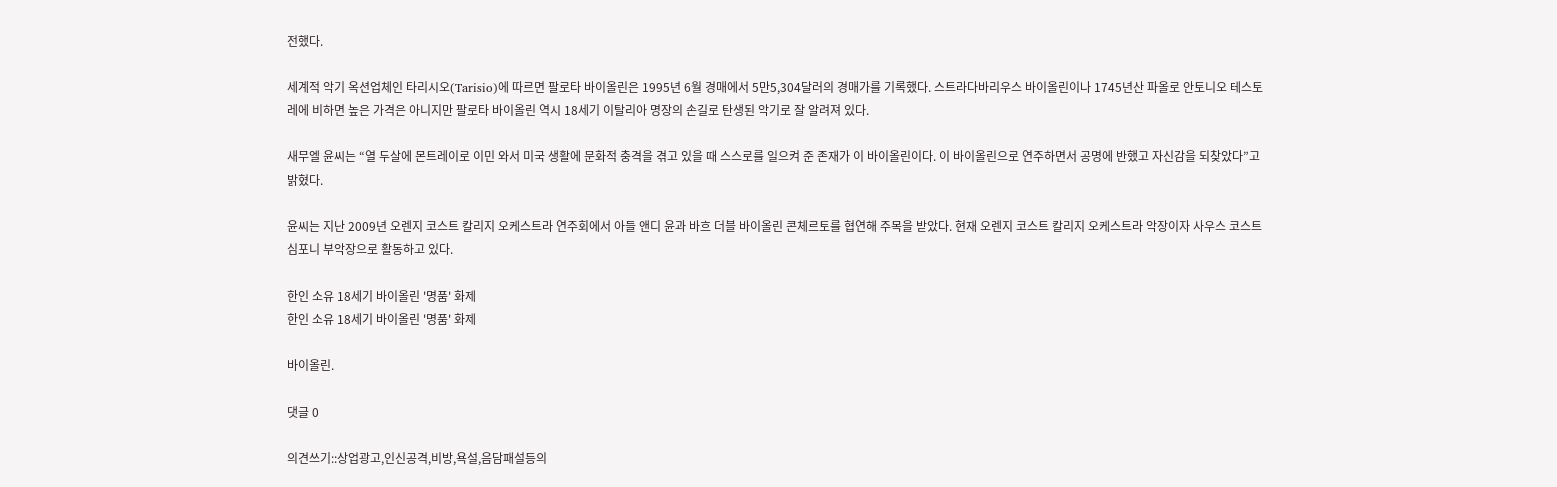전했다.

세계적 악기 옥션업체인 타리시오(Tarisio)에 따르면 팔로타 바이올린은 1995년 6월 경매에서 5만5,304달러의 경매가를 기록했다. 스트라다바리우스 바이올린이나 1745년산 파올로 안토니오 테스토레에 비하면 높은 가격은 아니지만 팔로타 바이올린 역시 18세기 이탈리아 명장의 손길로 탄생된 악기로 잘 알려져 있다.

새무엘 윤씨는 “열 두살에 몬트레이로 이민 와서 미국 생활에 문화적 충격을 겪고 있을 때 스스로를 일으켜 준 존재가 이 바이올린이다. 이 바이올린으로 연주하면서 공명에 반했고 자신감을 되찾았다”고 밝혔다.

윤씨는 지난 2009년 오렌지 코스트 칼리지 오케스트라 연주회에서 아들 앤디 윤과 바흐 더블 바이올린 콘체르토를 협연해 주목을 받았다. 현재 오렌지 코스트 칼리지 오케스트라 악장이자 사우스 코스트 심포니 부악장으로 활동하고 있다.

한인 소유 18세기 바이올린 '명품' 화제
한인 소유 18세기 바이올린 '명품' 화제

바이올린.

댓글 0

의견쓰기::상업광고,인신공격,비방,욕설,음담패설등의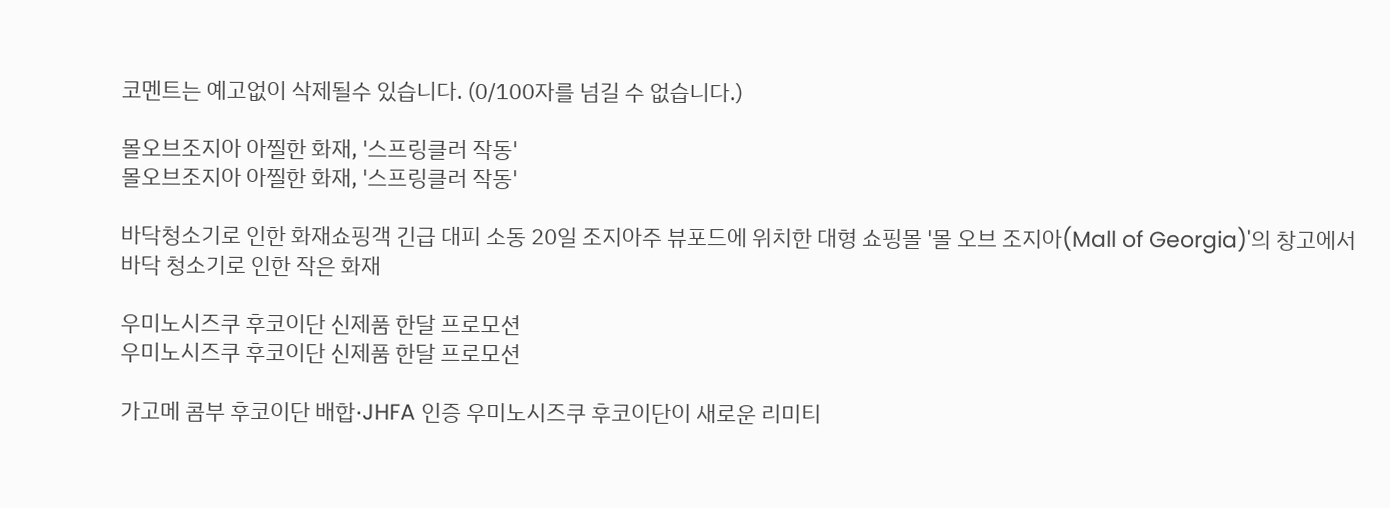코멘트는 예고없이 삭제될수 있습니다. (0/100자를 넘길 수 없습니다.)

몰오브조지아 아찔한 화재, '스프링클러 작동'
몰오브조지아 아찔한 화재, '스프링클러 작동'

바닥청소기로 인한 화재쇼핑객 긴급 대피 소동 20일 조지아주 뷰포드에 위치한 대형 쇼핑몰 '몰 오브 조지아(Mall of Georgia)'의 창고에서 바닥 청소기로 인한 작은 화재

우미노시즈쿠 후코이단 신제품 한달 프로모션
우미노시즈쿠 후코이단 신제품 한달 프로모션

가고메 콤부 후코이단 배합·JHFA 인증 우미노시즈쿠 후코이단이 새로운 리미티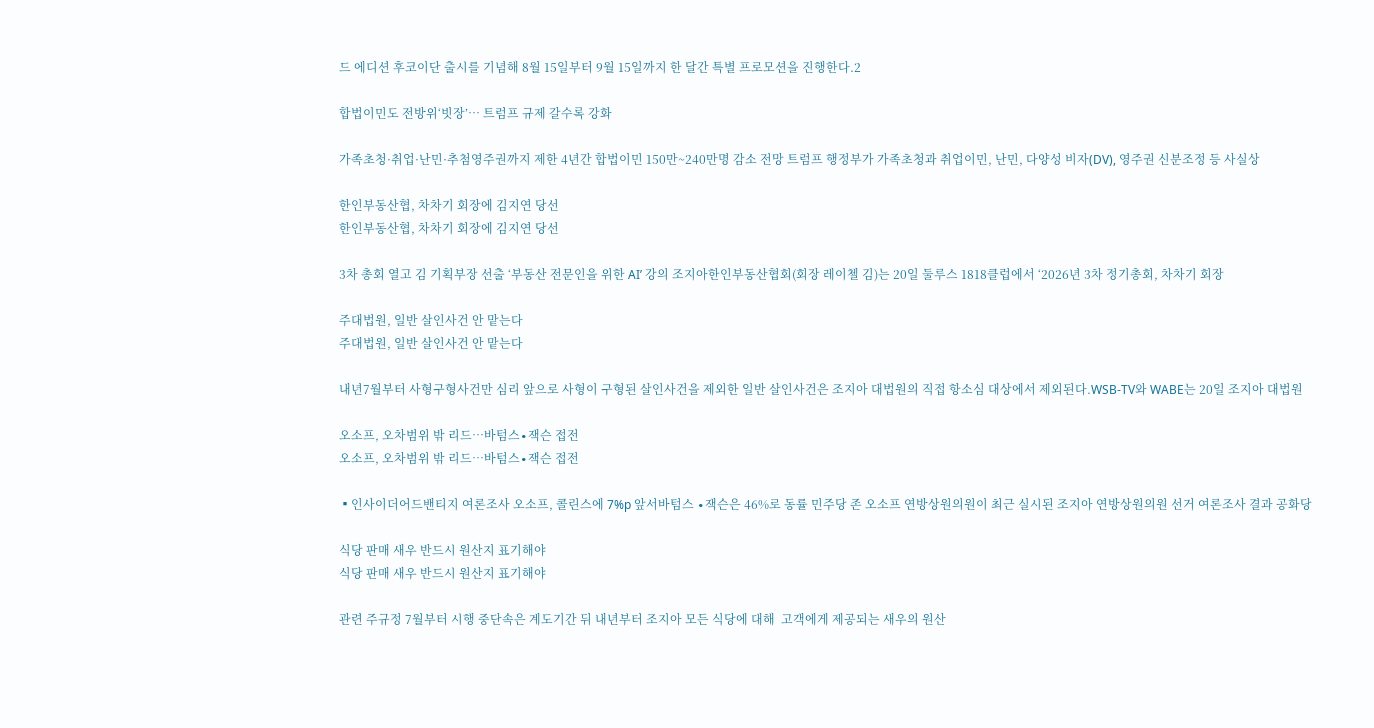드 에디션 후코이단 출시를 기념해 8월 15일부터 9월 15일까지 한 달간 특별 프로모션을 진행한다.2

합법이민도 전방위‘빗장’… 트럼프 규제 갈수록 강화

가족초청·취업·난민·추첨영주권까지 제한 4년간 합법이민 150만~240만명 감소 전망 트럼프 행정부가 가족초청과 취업이민, 난민, 다양성 비자(DV), 영주권 신분조정 등 사실상

한인부동산협, 차차기 회장에 김지연 당선
한인부동산협, 차차기 회장에 김지연 당선

3차 총회 열고 김 기획부장 선출 ‘부동산 전문인을 위한 AI’ 강의 조지아한인부동산협회(회장 레이첼 김)는 20일 둘루스 1818클럽에서 ‘2026년 3차 정기총회, 차차기 회장

주대법원, 일반 살인사건 안 맡는다
주대법원, 일반 살인사건 안 맡는다

내년7월부터 사형구형사건만 심리 앞으로 사형이 구형된 살인사건을 제외한 일반 살인사건은 조지아 대법원의 직접 항소심 대상에서 제외된다.WSB-TV와 WABE는 20일 조지아 대법원

오소프, 오차범위 밖 리드…바텀스∙잭슨 접전
오소프, 오차범위 밖 리드…바텀스∙잭슨 접전

▪인사이더어드밴티지 여론조사 오소프, 콜린스에 7%p 앞서바텀스 ∙잭슨은 46%로 동률 민주당 존 오소프 연방상원의원이 최근 실시된 조지아 연방상원의원 선거 여론조사 결과 공화당

식당 판매 새우 반드시 원산지 표기해야
식당 판매 새우 반드시 원산지 표기해야

관련 주규정 7월부터 시행 중단속은 계도기간 뒤 내년부터 조지아 모든 식당에 대해  고객에게 제공되는 새우의 원산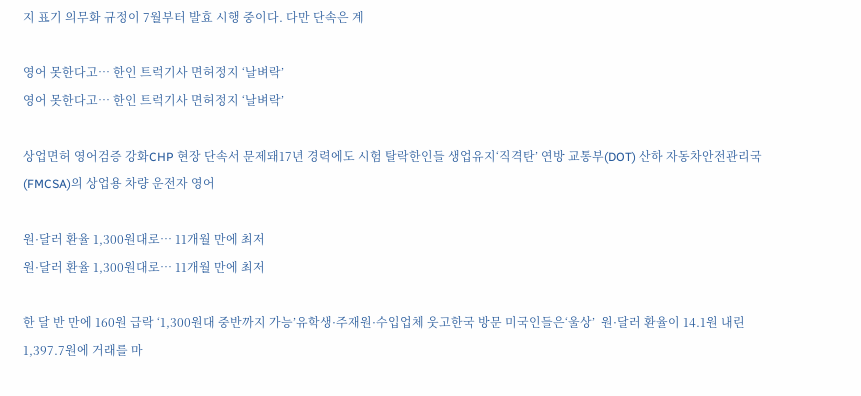지 표기 의무화 규정이 7월부터 발효 시행 중이다. 다만 단속은 계

영어 못한다고… 한인 트럭기사 면허정지 ‘날벼락’
영어 못한다고… 한인 트럭기사 면허정지 ‘날벼락’

상업면허 영어검증 강화CHP 현장 단속서 문제돼17년 경력에도 시험 탈락한인들 생업유지‘직격탄’ 연방 교통부(DOT) 산하 자동차안전관리국(FMCSA)의 상업용 차량 운전자 영어

원·달러 환율 1,300원대로… 11개월 만에 최저
원·달러 환율 1,300원대로… 11개월 만에 최저

한 달 반 만에 160원 급락 ‘1,300원대 중반까지 가능’유학생·주재원·수입업체 웃고한국 방문 미국인들은‘울상’  원·달러 환율이 14.1원 내린 1,397.7원에 거래를 마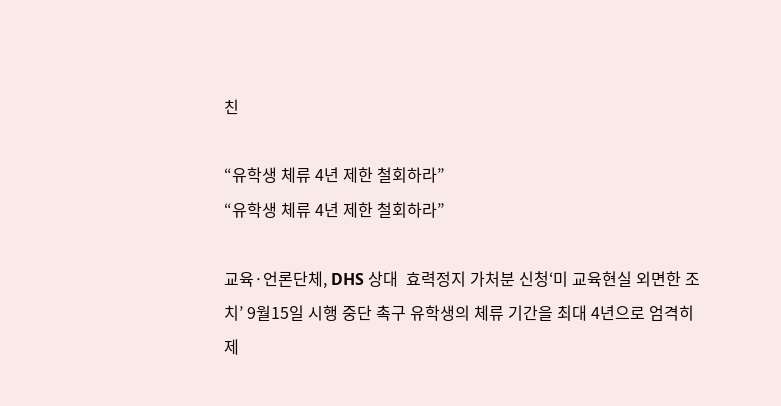친

“유학생 체류 4년 제한 철회하라”
“유학생 체류 4년 제한 철회하라”

교육·언론단체, DHS 상대  효력정지 가처분 신청‘미 교육현실 외면한 조치’ 9월15일 시행 중단 촉구 유학생의 체류 기간을 최대 4년으로 엄격히 제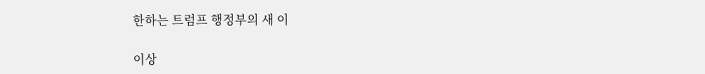한하는 트럼프 행정부의 새 이

이상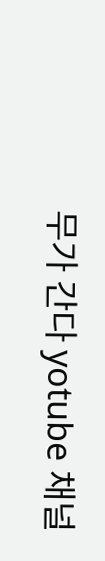무가 간다 yotube 채널